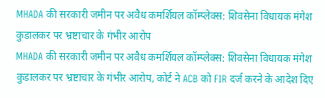MHADA की सरकारी जमीन पर अवैध कमर्शियल कॉम्प्लेक्स: शिवसेना विधायक मंगेश कुडालकर पर भ्रष्टाचार के गंभीर आरोप
MHADA की सरकारी जमीन पर अवैध कमर्शियल कॉम्प्लेक्स: शिवसेना विधायक मंगेश कुडालकर पर भ्रष्टाचार के गंभीर आरोप, कोर्ट ने ACB को FIR दर्ज करने के आदेश दिए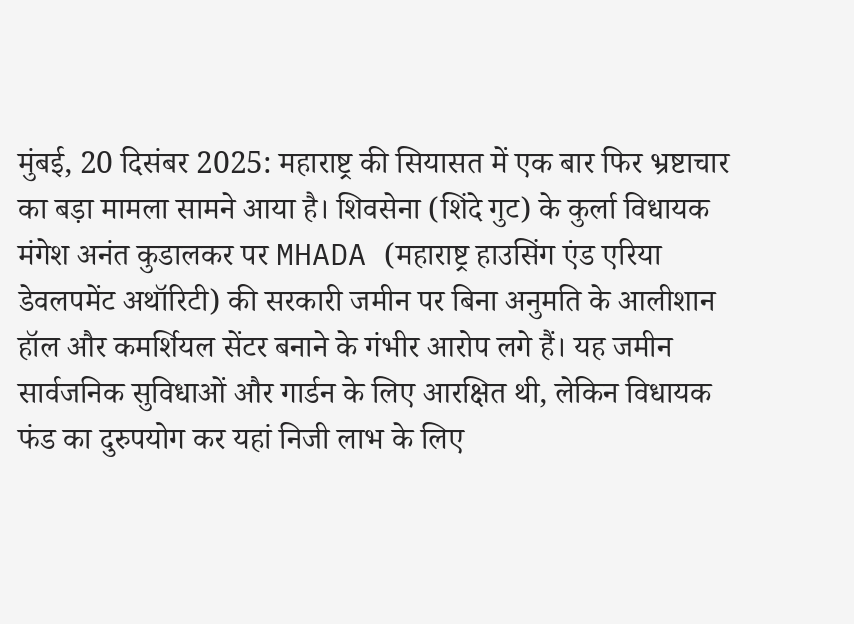मुंबई, 20 दिसंबर 2025: महाराष्ट्र की सियासत में एक बार फिर भ्रष्टाचार का बड़ा मामला सामने आया है। शिवसेना (शिंदे गुट) के कुर्ला विधायक मंगेश अनंत कुडालकर पर MHADA (महाराष्ट्र हाउसिंग एंड एरिया डेवलपमेंट अथॉरिटी) की सरकारी जमीन पर बिना अनुमति के आलीशान हॉल और कमर्शियल सेंटर बनाने के गंभीर आरोप लगे हैं। यह जमीन सार्वजनिक सुविधाओं और गार्डन के लिए आरक्षित थी, लेकिन विधायक फंड का दुरुपयोग कर यहां निजी लाभ के लिए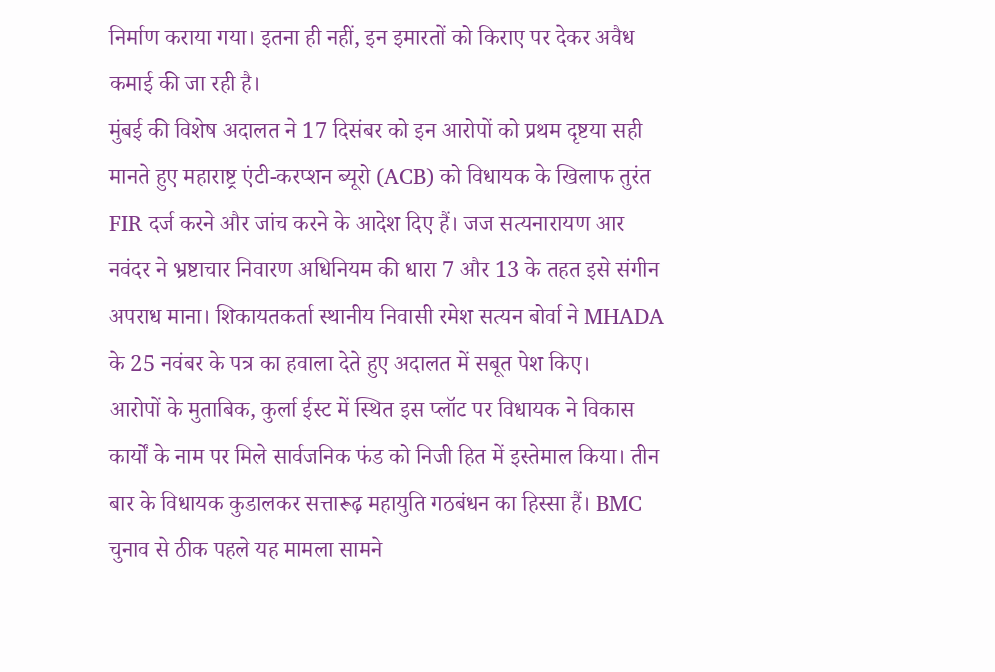निर्माण कराया गया। इतना ही नहीं, इन इमारतों को किराए पर देकर अवैध कमाई की जा रही है।
मुंबई की विशेष अदालत ने 17 दिसंबर को इन आरोपों को प्रथम दृष्टया सही मानते हुए महाराष्ट्र एंटी-करप्शन ब्यूरो (ACB) को विधायक के खिलाफ तुरंत FIR दर्ज करने और जांच करने के आदेश दिए हैं। जज सत्यनारायण आर नवंदर ने भ्रष्टाचार निवारण अधिनियम की धारा 7 और 13 के तहत इसे संगीन अपराध माना। शिकायतकर्ता स्थानीय निवासी रमेश सत्यन बोर्वा ने MHADA के 25 नवंबर के पत्र का हवाला देते हुए अदालत में सबूत पेश किए।
आरोपों के मुताबिक, कुर्ला ईस्ट में स्थित इस प्लॉट पर विधायक ने विकास कार्यों के नाम पर मिले सार्वजनिक फंड को निजी हित में इस्तेमाल किया। तीन बार के विधायक कुडालकर सत्तारूढ़ महायुति गठबंधन का हिस्सा हैं। BMC चुनाव से ठीक पहले यह मामला सामने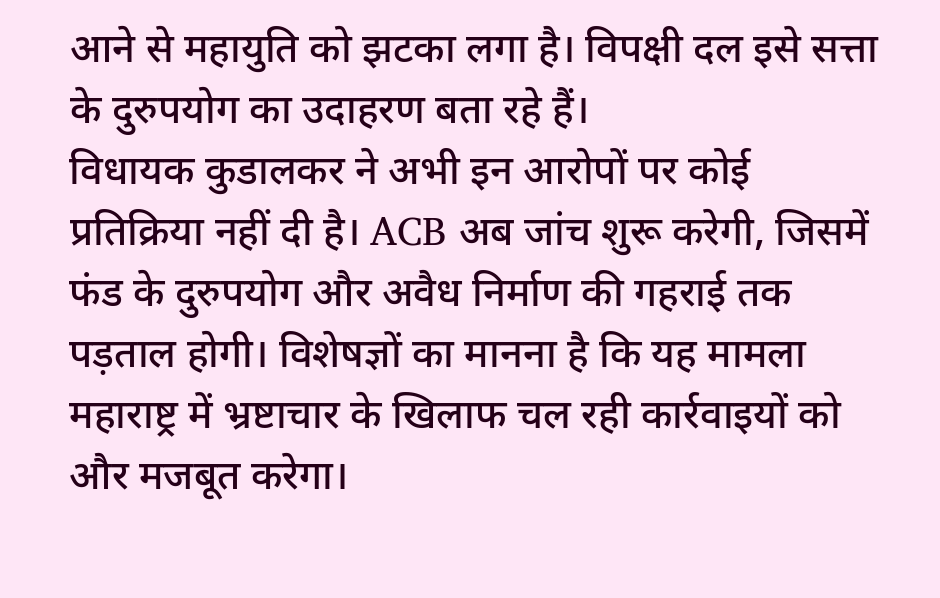आने से महायुति को झटका लगा है। विपक्षी दल इसे सत्ता के दुरुपयोग का उदाहरण बता रहे हैं।
विधायक कुडालकर ने अभी इन आरोपों पर कोई प्रतिक्रिया नहीं दी है। ACB अब जांच शुरू करेगी, जिसमें फंड के दुरुपयोग और अवैध निर्माण की गहराई तक पड़ताल होगी। विशेषज्ञों का मानना है कि यह मामला महाराष्ट्र में भ्रष्टाचार के खिलाफ चल रही कार्रवाइयों को और मजबूत करेगा।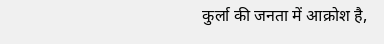कुर्ला की जनता में आक्रोश है,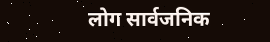लोग सार्वजनिक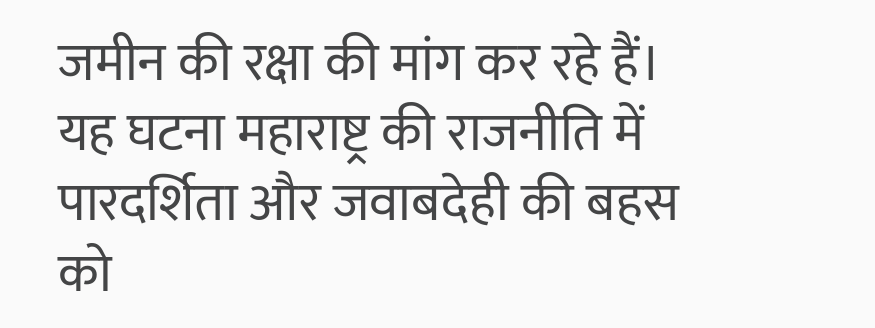जमीन की रक्षा की मांग कर रहे हैं।
यह घटना महाराष्ट्र की राजनीति में पारदर्शिता और जवाबदेही की बहस को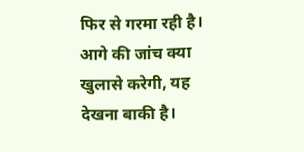फिर से गरमा रही है। आगे की जांच क्या खुलासे करेगी, यह देखना बाकी है।